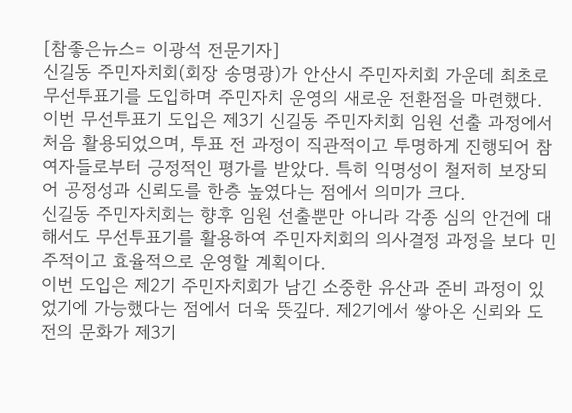[참좋은뉴스= 이광석 전문기자]
신길동 주민자치회(회장 송명광)가 안산시 주민자치회 가운데 최초로 무선투표기를 도입하며 주민자치 운영의 새로운 전환점을 마련했다.
이번 무선투표기 도입은 제3기 신길동 주민자치회 임원 선출 과정에서 처음 활용되었으며, 투표 전 과정이 직관적이고 투명하게 진행되어 참여자들로부터 긍정적인 평가를 받았다. 특히 익명성이 철저히 보장되어 공정성과 신뢰도를 한층 높였다는 점에서 의미가 크다.
신길동 주민자치회는 향후 임원 선출뿐만 아니라 각종 심의 안건에 대해서도 무선투표기를 활용하여 주민자치회의 의사결정 과정을 보다 민주적이고 효율적으로 운영할 계획이다.
이번 도입은 제2기 주민자치회가 남긴 소중한 유산과 준비 과정이 있었기에 가능했다는 점에서 더욱 뜻깊다. 제2기에서 쌓아온 신뢰와 도전의 문화가 제3기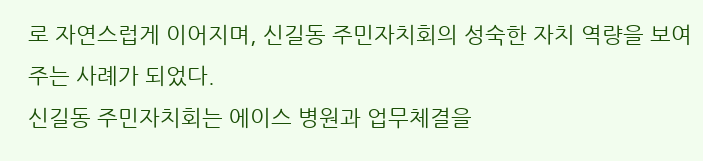로 자연스럽게 이어지며, 신길동 주민자치회의 성숙한 자치 역량을 보여주는 사례가 되었다.
신길동 주민자치회는 에이스 병원과 업무체결을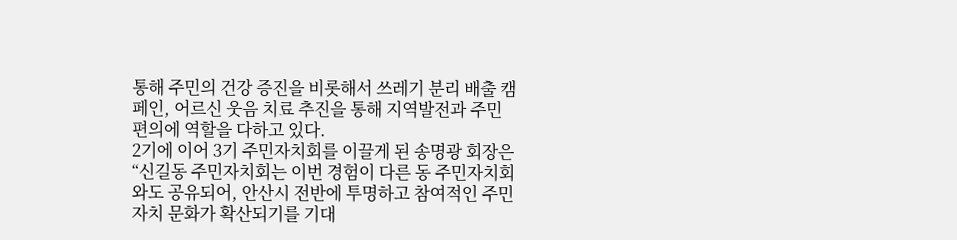통해 주민의 건강 증진을 비롯해서 쓰레기 분리 배출 캠페인, 어르신 웃음 치료 추진을 통해 지역발전과 주민 편의에 역할을 다하고 있다.
2기에 이어 3기 주민자치회를 이끌게 된 송명광 회장은 “신길동 주민자치회는 이번 경험이 다른 동 주민자치회와도 공유되어, 안산시 전반에 투명하고 참여적인 주민자치 문화가 확산되기를 기대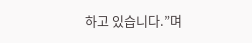하고 있습니다.”며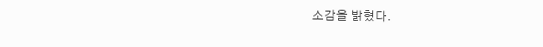소감을 밝혔다.